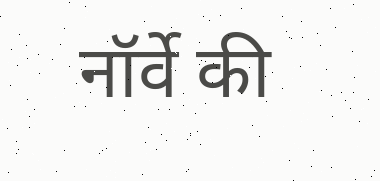नॉर्वे की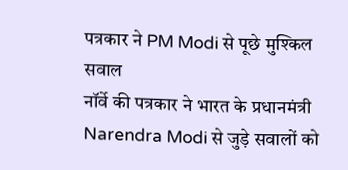पत्रकार ने PM Modi से पूछे मुश्किल सवाल
नॉर्वे की पत्रकार ने भारत के प्रधानमंत्री Narendra Modi से जुड़े सवालों को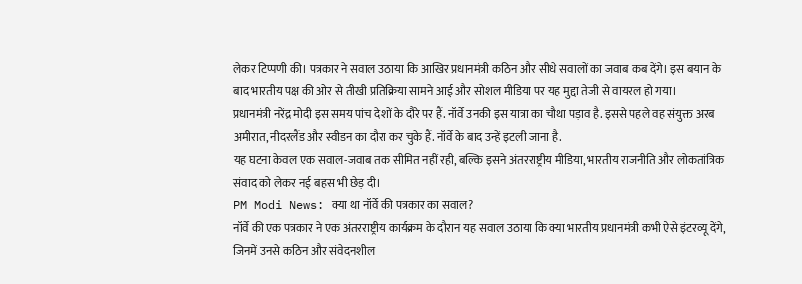लेकर टिप्पणी की। पत्रकार ने सवाल उठाया कि आखिर प्रधानमंत्री कठिन और सीधे सवालों का जवाब कब देंगे। इस बयान के बाद भारतीय पक्ष की ओर से तीखी प्रतिक्रिया सामने आई और सोशल मीडिया पर यह मुद्दा तेजी से वायरल हो गया।
प्रधानमंत्री नरेंद्र मोदी इस समय पांच देशों के दौरे पर हैं. नॉर्वे उनकी इस यात्रा का चौथा पड़ाव है. इससे पहले वह संयुक्त अरब अमीरात, नीदरलैंड और स्वीडन का दौरा कर चुके हैं. नॉर्वे के बाद उन्हें इटली जाना है.
यह घटना केवल एक सवाल-जवाब तक सीमित नहीं रही, बल्कि इसने अंतरराष्ट्रीय मीडिया, भारतीय राजनीति और लोकतांत्रिक संवाद को लेकर नई बहस भी छेड़ दी।
PM Modi News: क्या था नॉर्वे की पत्रकार का सवाल?
नॉर्वे की एक पत्रकार ने एक अंतरराष्ट्रीय कार्यक्रम के दौरान यह सवाल उठाया कि क्या भारतीय प्रधानमंत्री कभी ऐसे इंटरव्यू देंगे, जिनमें उनसे कठिन और संवेदनशील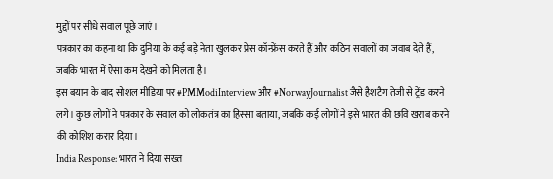मुद्दों पर सीधे सवाल पूछे जाएं।
पत्रकार का कहना था कि दुनिया के कई बड़े नेता खुलकर प्रेस कॉन्फ्रेंस करते हैं और कठिन सवालों का जवाब देते हैं, जबकि भारत में ऐसा कम देखने को मिलता है।
इस बयान के बाद सोशल मीडिया पर #PMModiInterview और #NorwayJournalist जैसे हैशटैग तेजी से ट्रेंड करने लगे। कुछ लोगों ने पत्रकार के सवाल को लोकतंत्र का हिस्सा बताया, जबकि कई लोगों ने इसे भारत की छवि खराब करने की कोशिश करार दिया।
India Response: भारत ने दिया सख्त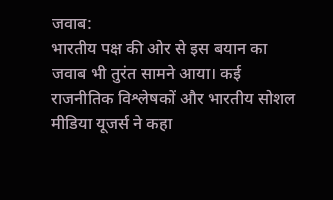जवाब:
भारतीय पक्ष की ओर से इस बयान का जवाब भी तुरंत सामने आया। कई राजनीतिक विश्लेषकों और भारतीय सोशल मीडिया यूजर्स ने कहा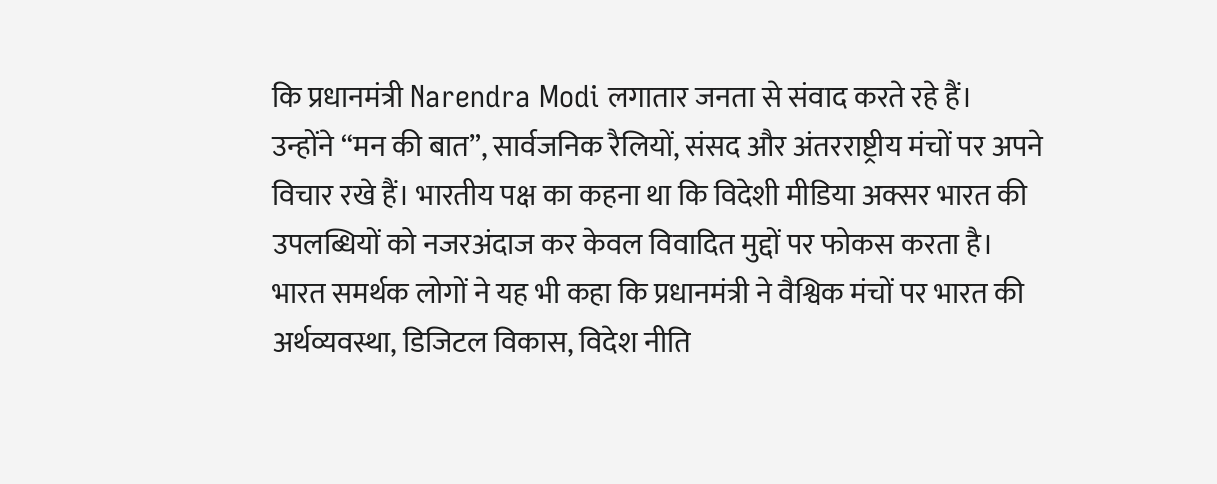कि प्रधानमंत्री Narendra Modi लगातार जनता से संवाद करते रहे हैं।
उन्होंने “मन की बात”, सार्वजनिक रैलियों, संसद और अंतरराष्ट्रीय मंचों पर अपने विचार रखे हैं। भारतीय पक्ष का कहना था कि विदेशी मीडिया अक्सर भारत की उपलब्धियों को नजरअंदाज कर केवल विवादित मुद्दों पर फोकस करता है।
भारत समर्थक लोगों ने यह भी कहा कि प्रधानमंत्री ने वैश्विक मंचों पर भारत की अर्थव्यवस्था, डिजिटल विकास, विदेश नीति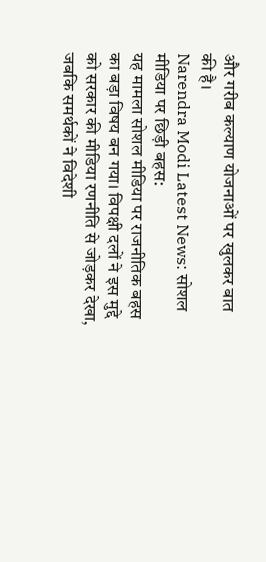और गरीब कल्याण योजनाओं पर खुलकर बात की है।
Narendra Modi Latest News: सोशल मीडिया पर छिड़ी बहस:
यह मामला सोशल मीडिया पर राजनीतिक बहस का बड़ा विषय बन गया। विपक्षी दलों ने इस मुद्दे को सरकार की मीडिया रणनीति से जोड़कर देखा, जबकि समर्थकों ने विदेशी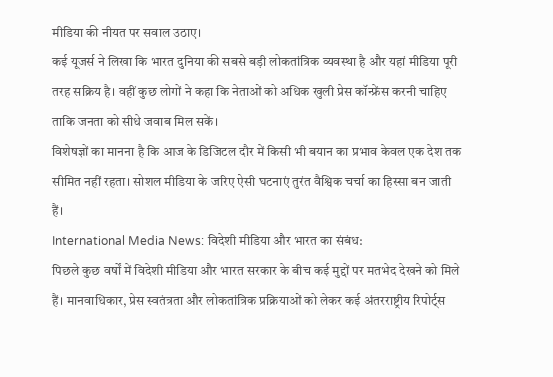मीडिया की नीयत पर सवाल उठाए।
कई यूजर्स ने लिखा कि भारत दुनिया की सबसे बड़ी लोकतांत्रिक व्यवस्था है और यहां मीडिया पूरी तरह सक्रिय है। वहीं कुछ लोगों ने कहा कि नेताओं को अधिक खुली प्रेस कॉन्फ्रेंस करनी चाहिए ताकि जनता को सीधे जवाब मिल सकें।
विशेषज्ञों का मानना है कि आज के डिजिटल दौर में किसी भी बयान का प्रभाव केवल एक देश तक सीमित नहीं रहता। सोशल मीडिया के जरिए ऐसी घटनाएं तुरंत वैश्विक चर्चा का हिस्सा बन जाती हैं।
International Media News: विदेशी मीडिया और भारत का संबंध:
पिछले कुछ वर्षों में विदेशी मीडिया और भारत सरकार के बीच कई मुद्दों पर मतभेद देखने को मिले हैं। मानवाधिकार, प्रेस स्वतंत्रता और लोकतांत्रिक प्रक्रियाओं को लेकर कई अंतरराष्ट्रीय रिपोर्ट्स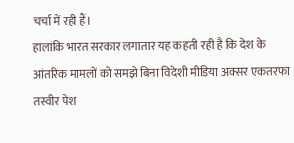चर्चा में रही हैं।
हालांकि भारत सरकार लगातार यह कहती रही है कि देश के आंतरिक मामलों को समझे बिना विदेशी मीडिया अक्सर एकतरफा तस्वीर पेश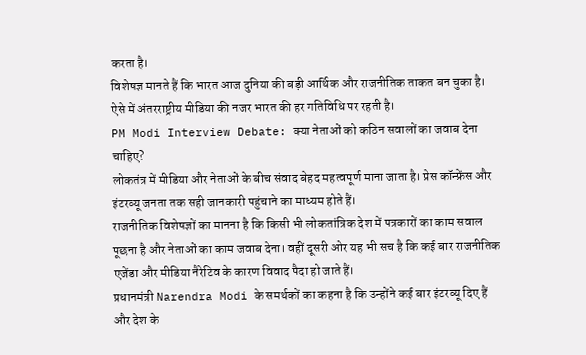करता है।
विशेषज्ञ मानते हैं कि भारत आज दुनिया की बड़ी आर्थिक और राजनीतिक ताकत बन चुका है। ऐसे में अंतरराष्ट्रीय मीडिया की नजर भारत की हर गतिविधि पर रहती है।
PM Modi Interview Debate: क्या नेताओं को कठिन सवालों का जवाब देना चाहिए?
लोकतंत्र में मीडिया और नेताओं के बीच संवाद बेहद महत्वपूर्ण माना जाता है। प्रेस कॉन्फ्रेंस और इंटरव्यू जनता तक सही जानकारी पहुंचाने का माध्यम होते हैं।
राजनीतिक विशेषज्ञों का मानना है कि किसी भी लोकतांत्रिक देश में पत्रकारों का काम सवाल पूछना है और नेताओं का काम जवाब देना। वहीं दूसरी ओर यह भी सच है कि कई बार राजनीतिक एजेंडा और मीडिया नैरेटिव के कारण विवाद पैदा हो जाते हैं।
प्रधानमंत्री Narendra Modi के समर्थकों का कहना है कि उन्होंने कई बार इंटरव्यू दिए हैं और देश के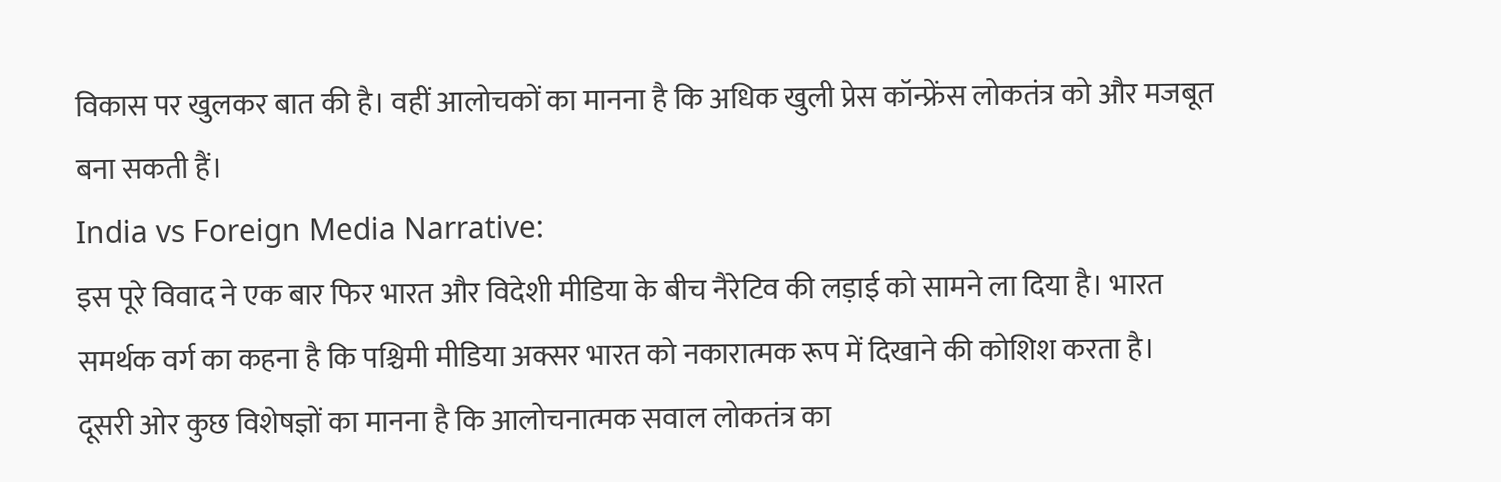विकास पर खुलकर बात की है। वहीं आलोचकों का मानना है कि अधिक खुली प्रेस कॉन्फ्रेंस लोकतंत्र को और मजबूत बना सकती हैं।
India vs Foreign Media Narrative:
इस पूरे विवाद ने एक बार फिर भारत और विदेशी मीडिया के बीच नैरेटिव की लड़ाई को सामने ला दिया है। भारत समर्थक वर्ग का कहना है कि पश्चिमी मीडिया अक्सर भारत को नकारात्मक रूप में दिखाने की कोशिश करता है।
दूसरी ओर कुछ विशेषज्ञों का मानना है कि आलोचनात्मक सवाल लोकतंत्र का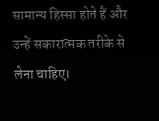सामान्य हिस्सा होते हैं और उन्हें सकारात्मक तरीके से लेना चाहिए।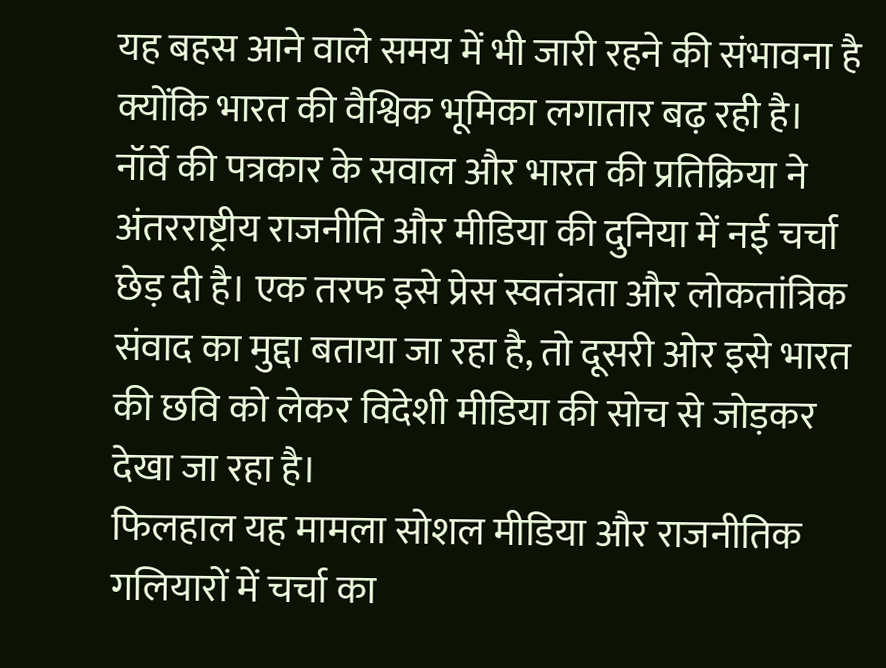यह बहस आने वाले समय में भी जारी रहने की संभावना है क्योंकि भारत की वैश्विक भूमिका लगातार बढ़ रही है।
नॉर्वे की पत्रकार के सवाल और भारत की प्रतिक्रिया ने अंतरराष्ट्रीय राजनीति और मीडिया की दुनिया में नई चर्चा छेड़ दी है। एक तरफ इसे प्रेस स्वतंत्रता और लोकतांत्रिक संवाद का मुद्दा बताया जा रहा है, तो दूसरी ओर इसे भारत की छवि को लेकर विदेशी मीडिया की सोच से जोड़कर देखा जा रहा है।
फिलहाल यह मामला सोशल मीडिया और राजनीतिक गलियारों में चर्चा का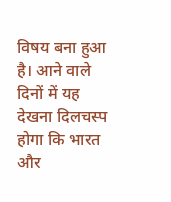विषय बना हुआ है। आने वाले दिनों में यह देखना दिलचस्प होगा कि भारत और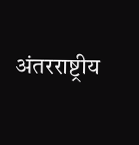अंतरराष्ट्रीय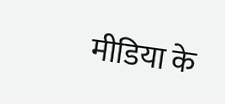मीडिया के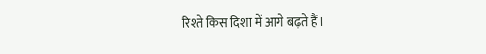रिश्ते किस दिशा में आगे बढ़ते हैं।